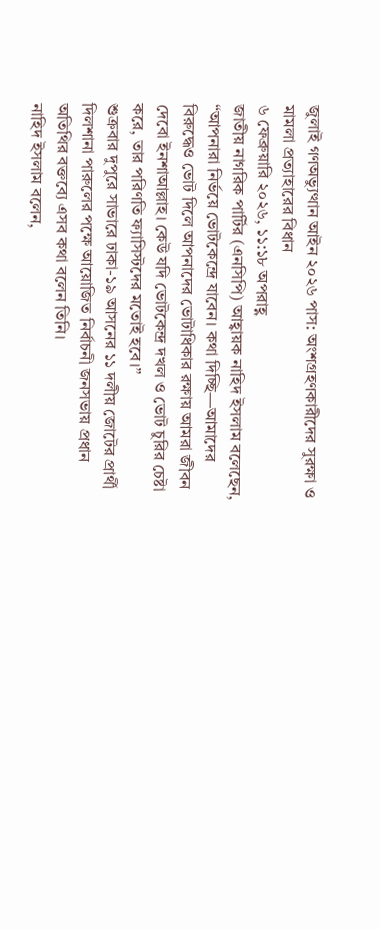জুলাই গণঅভ্যুত্থান আইন ২০২৬ পাস: অংশগ্রহণকারীদের সুরক্ষা ও মামলা প্রত্যাহারের বিধান
৬ ফেব্রুয়ারি ২০২৬, ১১:১৮ অপরাহ্ণ
জাতীয় নাগরিক পার্টির (এনসিপি) আহ্বায়ক নাহিদ ইসলাম বলেছেন, “আপনারা নির্ভয়ে ভোটকেন্দ্রে যাবেন। কথা দিচ্ছি—আমাদের বিরুদ্ধেও ভোট দিলে আপনাদের ভোটাধিকার রক্ষায় আমরা জীবন দেবো ইনশাআল্লাহ। কেউ যদি ভোটকেন্দ্র দখল ও ভোট চুরির চেষ্টা করে, তার পরিণতি ফ্যাসিস্টদের মতোই হবে।”
শুক্রবার দুপুরে সাভারে ঢাকা-১৯ আসনের ১১ দলীয় জোটের প্রার্থী দিলশানা পারুলের পক্ষে আয়োজিত নির্বাচনী জনসভায় প্রধান অতিথির বক্তব্যে এসব কথা বলেন তিনি।
নাহিদ ইসলাম বলেন,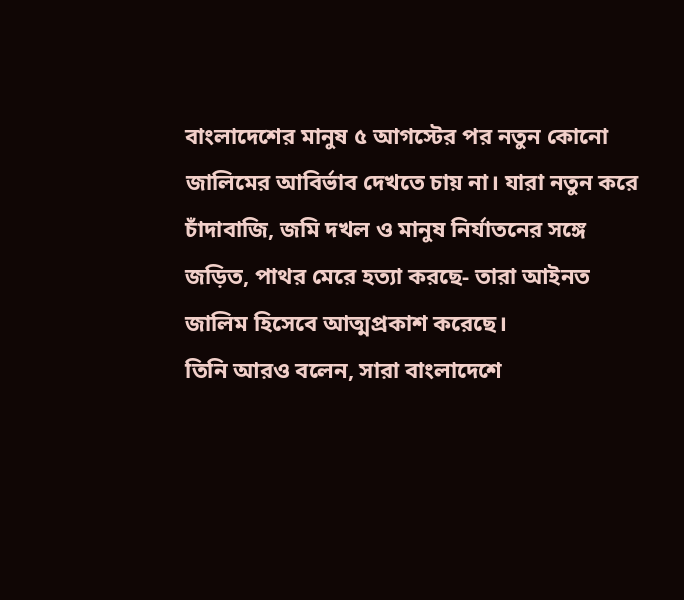বাংলাদেশের মানুষ ৫ আগস্টের পর নতুন কোনো জালিমের আবির্ভাব দেখতে চায় না। যারা নতুন করে চাঁদাবাজি, জমি দখল ও মানুষ নির্যাতনের সঙ্গে জড়িত, পাথর মেরে হত্যা করছে- তারা আইনত জালিম হিসেবে আত্মপ্রকাশ করেছে।
তিনি আরও বলেন, সারা বাংলাদেশে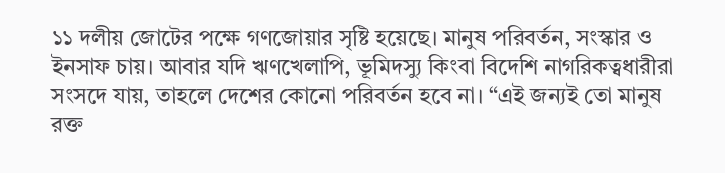১১ দলীয় জোটের পক্ষে গণজোয়ার সৃষ্টি হয়েছে। মানুষ পরিবর্তন, সংস্কার ও ইনসাফ চায়। আবার যদি ঋণখেলাপি, ভূমিদস্যু কিংবা বিদেশি নাগরিকত্বধারীরা সংসদে যায়, তাহলে দেশের কোনো পরিবর্তন হবে না। “এই জন্যই তো মানুষ রক্ত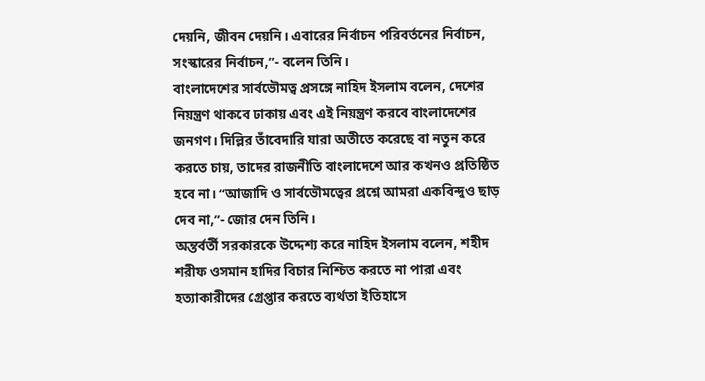দেয়নি, জীবন দেয়নি। এবারের নির্বাচন পরিবর্তনের নির্বাচন, সংস্কারের নির্বাচন,”- বলেন তিনি।
বাংলাদেশের সার্বভৌমত্ব প্রসঙ্গে নাহিদ ইসলাম বলেন, দেশের নিয়ন্ত্রণ থাকবে ঢাকায় এবং এই নিয়ন্ত্রণ করবে বাংলাদেশের জনগণ। দিল্লির তাঁবেদারি যারা অতীতে করেছে বা নতুন করে করতে চায়, তাদের রাজনীতি বাংলাদেশে আর কখনও প্রতিষ্ঠিত হবে না। “আজাদি ও সার্বভৌমত্বের প্রশ্নে আমরা একবিন্দুও ছাড় দেব না,”- জোর দেন তিনি।
অন্তর্বর্তী সরকারকে উদ্দেশ্য করে নাহিদ ইসলাম বলেন, শহীদ শরীফ ওসমান হাদির বিচার নিশ্চিত করতে না পারা এবং হত্যাকারীদের গ্রেপ্তার করতে ব্যর্থতা ইতিহাসে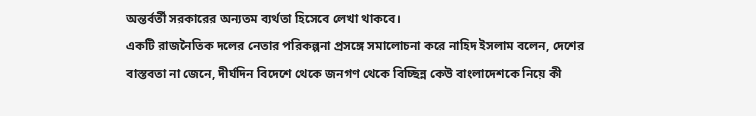অন্তর্বর্তী সরকারের অন্যতম ব্যর্থতা হিসেবে লেখা থাকবে।
একটি রাজনৈতিক দলের নেতার পরিকল্পনা প্রসঙ্গে সমালোচনা করে নাহিদ ইসলাম বলেন, দেশের বাস্তবতা না জেনে, দীর্ঘদিন বিদেশে থেকে জনগণ থেকে বিচ্ছিন্ন কেউ বাংলাদেশকে নিয়ে কী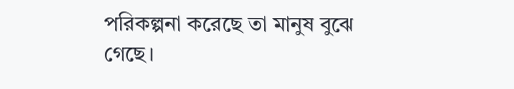পরিকল্পনা করেছে তা মানুষ বুঝে গেছে।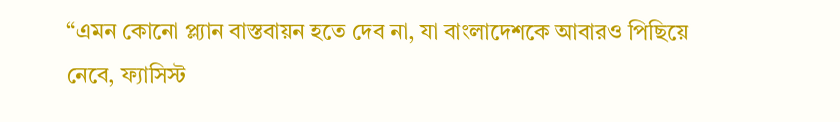“এমন কোনো প্ল্যান বাস্তবায়ন হতে দেব না, যা বাংলাদেশকে আবারও পিছিয়ে নেবে, ফ্যাসিস্ট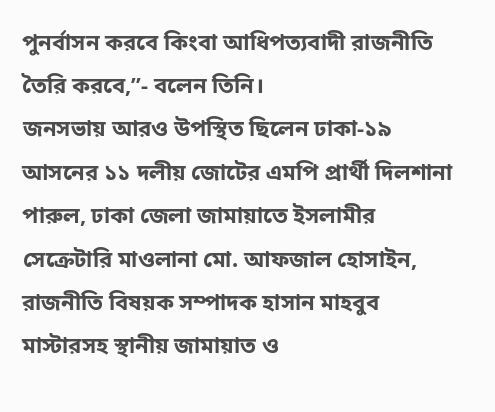পুনর্বাসন করবে কিংবা আধিপত্যবাদী রাজনীতি তৈরি করবে,”- বলেন তিনি।
জনসভায় আরও উপস্থিত ছিলেন ঢাকা-১৯ আসনের ১১ দলীয় জোটের এমপি প্রার্থী দিলশানা পারুল, ঢাকা জেলা জামায়াতে ইসলামীর সেক্রেটারি মাওলানা মো. আফজাল হোসাইন, রাজনীতি বিষয়ক সম্পাদক হাসান মাহবুব মাস্টারসহ স্থানীয় জামায়াত ও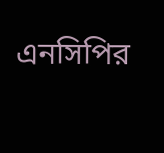এনসিপির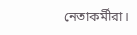নেতাকর্মীরা।